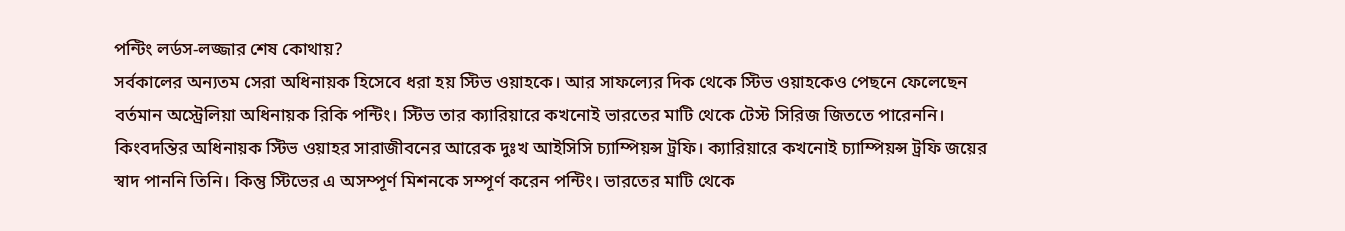পন্টিং লর্ডস-লজ্জার শেষ কোথায়?
সর্বকালের অন্যতম সেরা অধিনায়ক হিসেবে ধরা হয় স্টিভ ওয়াহকে। আর সাফল্যের দিক থেকে স্টিভ ওয়াহকেও পেছনে ফেলেছেন বর্তমান অস্ট্রেলিয়া অধিনায়ক রিকি পন্টিং। স্টিভ তার ক্যারিয়ারে কখনোই ভারতের মাটি থেকে টেস্ট সিরিজ জিততে পারেননি। কিংবদন্তির অধিনায়ক স্টিভ ওয়াহর সারাজীবনের আরেক দুঃখ আইসিসি চ্যাম্পিয়ন্স ট্রফি। ক্যারিয়ারে কখনোই চ্যাম্পিয়ন্স ট্রফি জয়ের স্বাদ পাননি তিনি। কিন্তু স্টিভের এ অসম্পূর্ণ মিশনকে সম্পূর্ণ করেন পন্টিং। ভারতের মাটি থেকে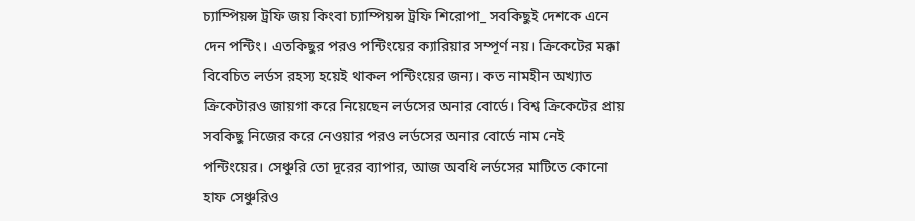চ্যাম্পিয়ন্স ট্রফি জয় কিংবা চ্যাম্পিয়ন্স ট্রফি শিরোপা_ সবকিছুই দেশকে এনে দেন পন্টিং। এতকিছুর পরও পন্টিংয়ের ক্যারিয়ার সম্পূর্ণ নয়। ক্রিকেটের মক্কা বিবেচিত লর্ডস রহস্য হয়েই থাকল পন্টিংয়ের জন্য। কত নামহীন অখ্যাত ক্রিকেটারও জায়গা করে নিয়েছেন লর্ডসের অনার বোর্ডে। বিশ্ব ক্রিকেটের প্রায় সবকিছু নিজের করে নেওয়ার পরও লর্ডসের অনার বোর্ডে নাম নেই পন্টিংয়ের। সেঞ্চুরি তো দূরের ব্যাপার, আজ অবধি লর্ডসের মাটিতে কোনো হাফ সেঞ্চুরিও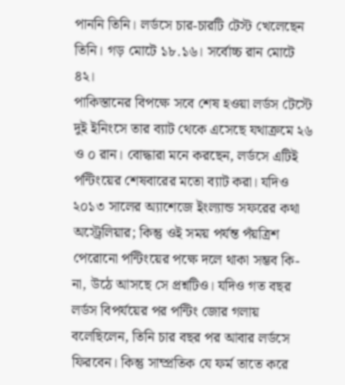পাননি তিনি। লর্ডসে চার-চারটি টেস্ট খেলেছেন তিনি। গড় মোটে ১৮.১৬। সর্বোচ্চ রান মোটে ৪২।
পাকিস্তানের বিপক্ষে সবে শেষ হওয়া লর্ডস টেস্টে দুই ইনিংসে তার ব্যাট থেকে এসেছে যথাক্রমে ২৬ ও ০ রান। বোদ্ধারা মনে করছেন, লর্ডসে এটিই পন্টিংয়ের শেষবারের মতো ব্যাট করা। যদিও ২০১৩ সালের অ্যাশেজে ইংল্যান্ড সফরের কথা অস্ট্রেলিয়ার; কিন্তু ওই সময় পর্যন্ত পঁয়ত্রিশ পেরোনো পন্টিংয়ের পক্ষে দলে থাকা সম্ভব কি-না, উঠে আসছে সে প্রশ্নটিও। যদিও গত বছর লর্ডস বিপর্যয়ের পর পন্টিং জোর গলায় বলেছিলেন, তিনি চার বছর পর আবার লর্ডসে ফিরবেন। কিন্তু সাম্প্রতিক যে ফর্ম তাতে করে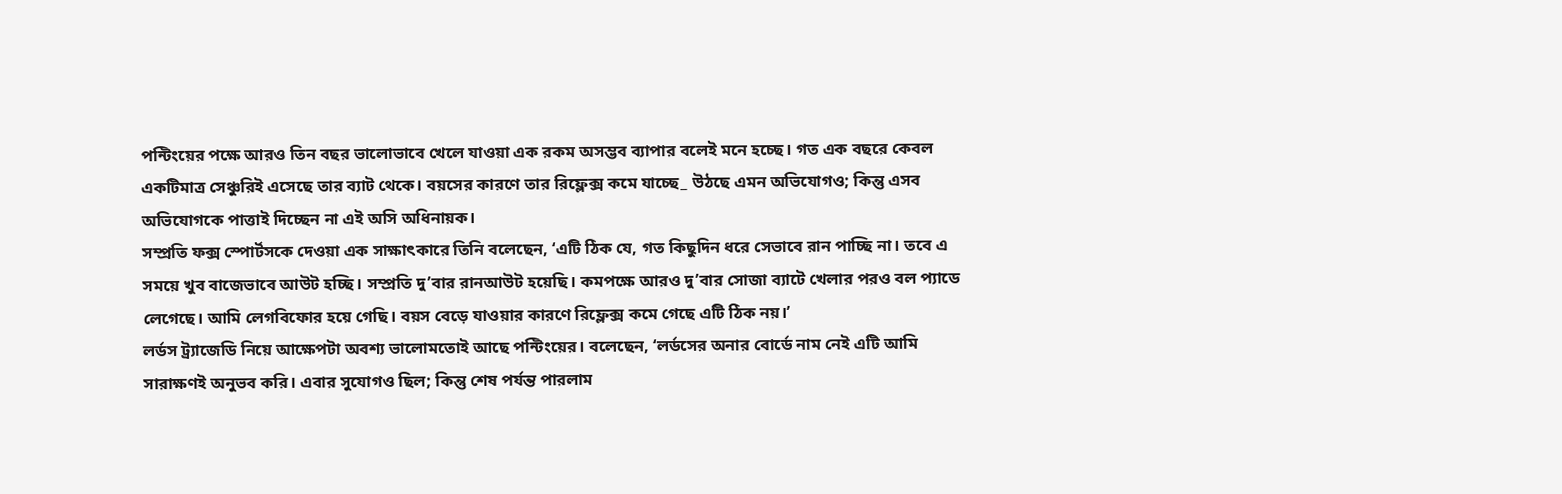পন্টিংয়ের পক্ষে আরও তিন বছর ভালোভাবে খেলে যাওয়া এক রকম অসম্ভব ব্যাপার বলেই মনে হচ্ছে। গত এক বছরে কেবল একটিমাত্র সেঞ্চুরিই এসেছে তার ব্যাট থেকে। বয়সের কারণে তার রিফ্লেক্স কমে যাচ্ছে_ উঠছে এমন অভিযোগও; কিন্তু এসব অভিযোগকে পাত্তাই দিচ্ছেন না এই অসি অধিনায়ক।
সম্প্রতি ফক্স স্পোর্টসকে দেওয়া এক সাক্ষাৎকারে তিনি বলেছেন, ‘এটি ঠিক যে, গত কিছুদিন ধরে সেভাবে রান পাচ্ছি না। তবে এ সময়ে খুব বাজেভাবে আউট হচ্ছি। সম্প্রতি দু’বার রানআউট হয়েছি। কমপক্ষে আরও দু’বার সোজা ব্যাটে খেলার পরও বল প্যাডে লেগেছে। আমি লেগবিফোর হয়ে গেছি। বয়স বেড়ে যাওয়ার কারণে রিফ্লেক্স কমে গেছে এটি ঠিক নয়।’
লর্ডস ট্র্যাজেডি নিয়ে আক্ষেপটা অবশ্য ভালোমতোই আছে পন্টিংয়ের। বলেছেন, ‘লর্ডসের অনার বোর্ডে নাম নেই এটি আমি সারাক্ষণই অনুভব করি। এবার সুযোগও ছিল; কিন্তু শেষ পর্যন্ত পারলাম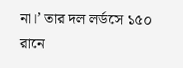না।’ তার দল লর্ডসে ১৫০ রানে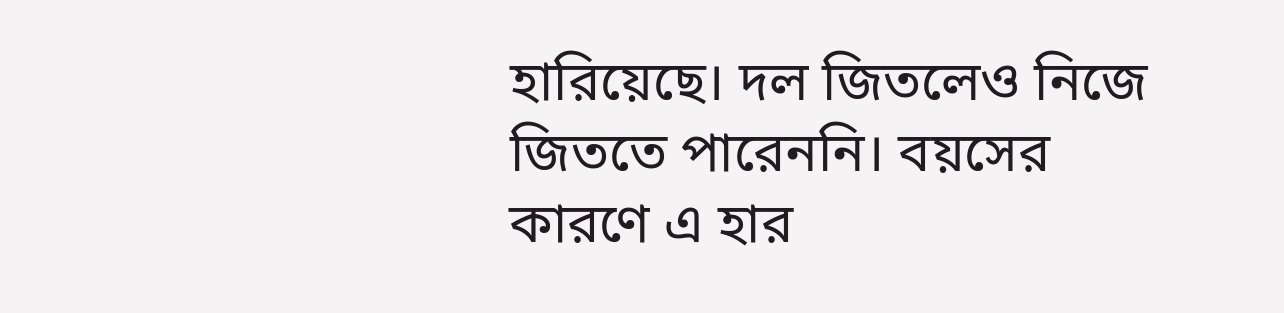হারিয়েছে। দল জিতলেও নিজে জিততে পারেননি। বয়সের কারণে এ হার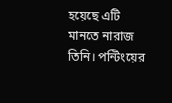হয়েছে এটি মানতে নারাজ তিনি। পন্টিংয়ের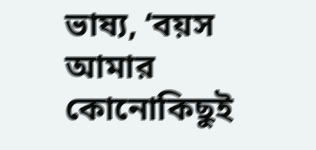ভাষ্য, ‘বয়স আমার কোনোকিছুই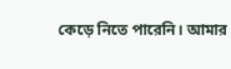কেড়ে নিতে পারেনি। আমার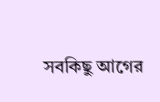সবকিছু আগের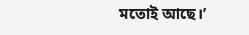মতোই আছে।’